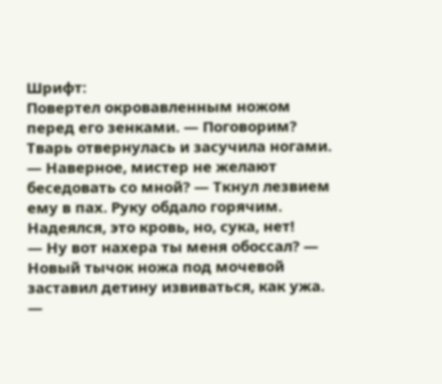Шрифт:
Повертел окровавленным ножом перед его зенками. — Поговорим?
Тварь отвернулась и засучила ногами.
— Наверное, мистер не желают беседовать со мной? — Ткнул лезвием ему в пах. Руку обдало горячим. Надеялся, это кровь, но, сука, нет!
— Ну вот нахера ты меня обоссал? — Новый тычок ножа под мочевой заставил детину извиваться, как ужа. —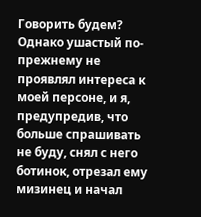Говорить будем?
Однако ушастый по-прежнему не проявлял интереса к моей персоне, и я, предупредив, что больше спрашивать не буду, снял с него ботинок, отрезал ему мизинец и начал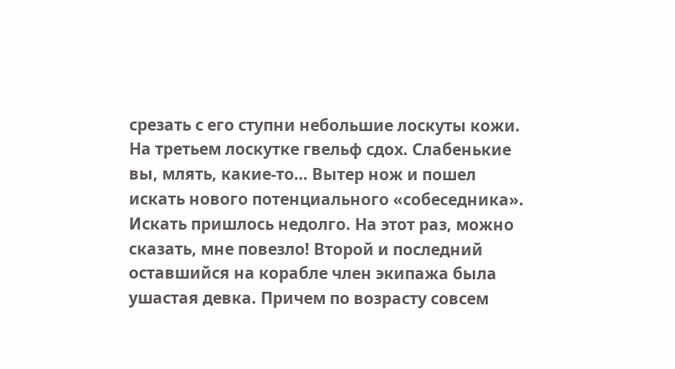срезать с его ступни небольшие лоскуты кожи. На третьем лоскутке гвельф сдох. Слабенькие вы, млять, какие-то… Вытер нож и пошел искать нового потенциального «собеседника».
Искать пришлось недолго. На этот раз, можно сказать, мне повезло! Второй и последний оставшийся на корабле член экипажа была ушастая девка. Причем по возрасту совсем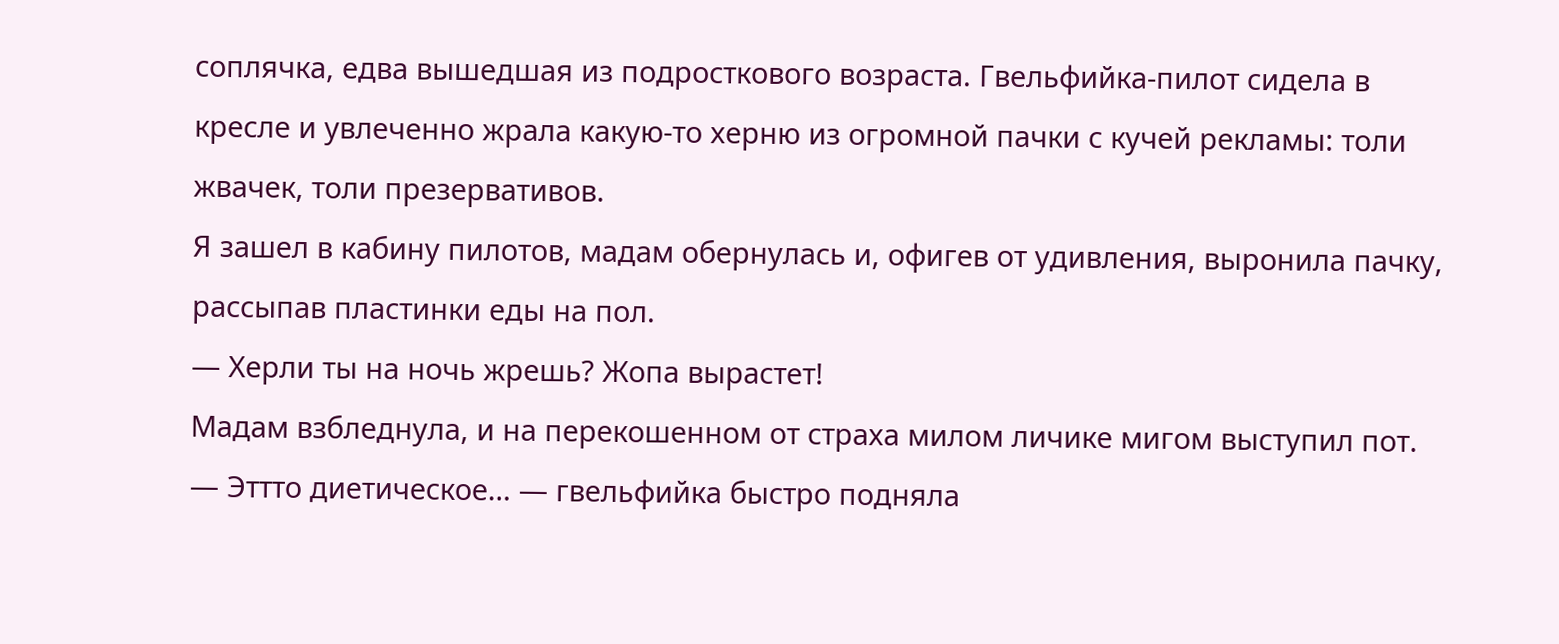соплячка, едва вышедшая из подросткового возраста. Гвельфийка-пилот сидела в кресле и увлеченно жрала какую-то херню из огромной пачки с кучей рекламы: толи жвачек, толи презервативов.
Я зашел в кабину пилотов, мадам обернулась и, офигев от удивления, выронила пачку, рассыпав пластинки еды на пол.
— Херли ты на ночь жрешь? Жопа вырастет!
Мадам взбледнула, и на перекошенном от страха милом личике мигом выступил пот.
— Эттто диетическое… — гвельфийка быстро подняла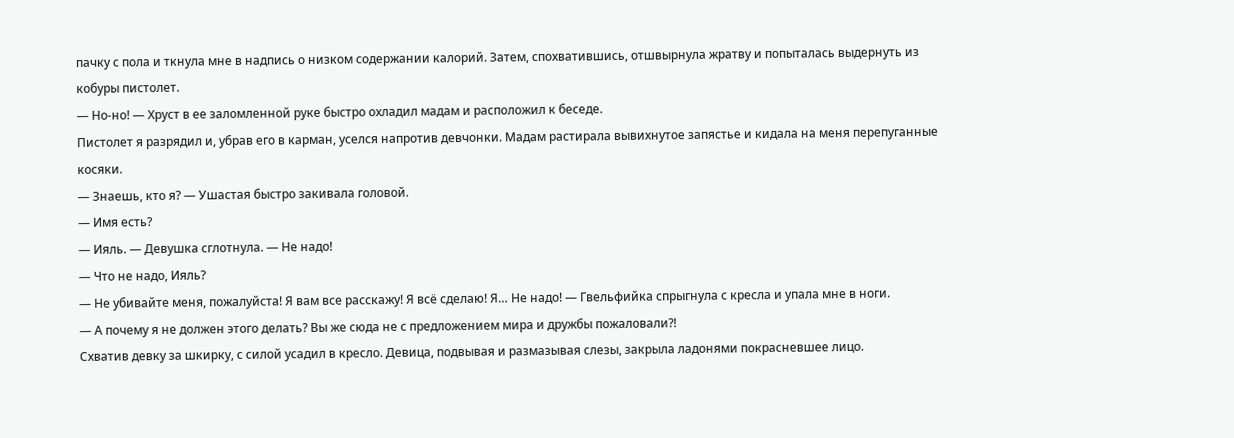пачку с пола и ткнула мне в надпись о низком содержании калорий. Затем, спохватившись, отшвырнула жратву и попыталась выдернуть из кобуры пистолет.
— Но-но! — Хруст в ее заломленной руке быстро охладил мадам и расположил к беседе.
Пистолет я разрядил и, убрав его в карман, уселся напротив девчонки. Мадам растирала вывихнутое запястье и кидала на меня перепуганные косяки.
— Знаешь, кто я? — Ушастая быстро закивала головой.
— Имя есть?
— Ияль. — Девушка сглотнула. — Не надо!
— Что не надо, Ияль?
— Не убивайте меня, пожалуйста! Я вам все расскажу! Я всё сделаю! Я… Не надо! — Гвельфийка спрыгнула с кресла и упала мне в ноги.
— А почему я не должен этого делать? Вы же сюда не с предложением мира и дружбы пожаловали?!
Схватив девку за шкирку, с силой усадил в кресло. Девица, подвывая и размазывая слезы, закрыла ладонями покрасневшее лицо.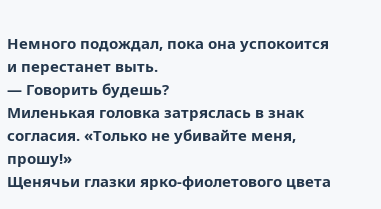Немного подождал, пока она успокоится и перестанет выть.
— Говорить будешь?
Миленькая головка затряслась в знак согласия. «Только не убивайте меня, прошу!»
Щенячьи глазки ярко-фиолетового цвета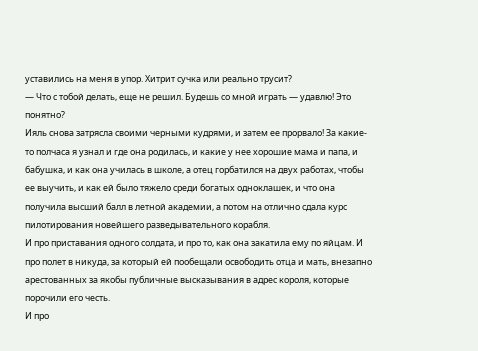уставились на меня в упор. Хитрит сучка или реально трусит?
— Что с тобой делать, еще не решил. Будешь со мной играть — удавлю! Это понятно?
Ияль снова затрясла своими черными кудрями, и затем ее прорвало! За какие-то полчаса я узнал и где она родилась, и какие у нее хорошие мама и папа, и бабушка, и как она училась в школе, а отец горбатился на двух работах, чтобы ее выучить, и как ей было тяжело среди богатых одноклашек, и что она получила высший балл в летной академии, а потом на отлично сдала курс пилотирования новейшего разведывательного корабля.
И про приставания одного солдата, и про то, как она закатила ему по яйцам. И про полет в никуда, за который ей пообещали освободить отца и мать, внезапно арестованных за якобы публичные высказывания в адрес короля, которые порочили его честь.
И про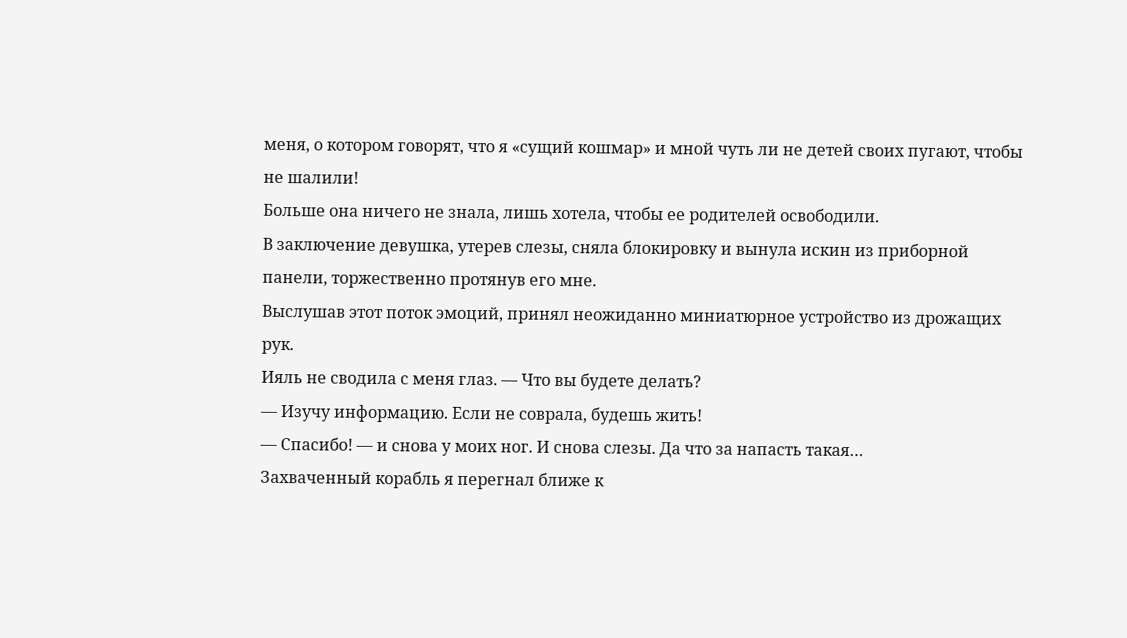меня, о котором говорят, что я «сущий кошмар» и мной чуть ли не детей своих пугают, чтобы не шалили!
Больше она ничего не знала, лишь хотела, чтобы ее родителей освободили.
В заключение девушка, утерев слезы, сняла блокировку и вынула искин из приборной панели, торжественно протянув его мне.
Выслушав этот поток эмоций, принял неожиданно миниатюрное устройство из дрожащих рук.
Ияль не сводила с меня глаз. — Что вы будете делать?
— Изучу информацию. Если не соврала, будешь жить!
— Спасибо! — и снова у моих ног. И снова слезы. Да что за напасть такая…
Захваченный корабль я перегнал ближе к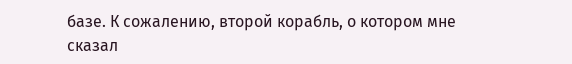базе. К сожалению, второй корабль, о котором мне сказал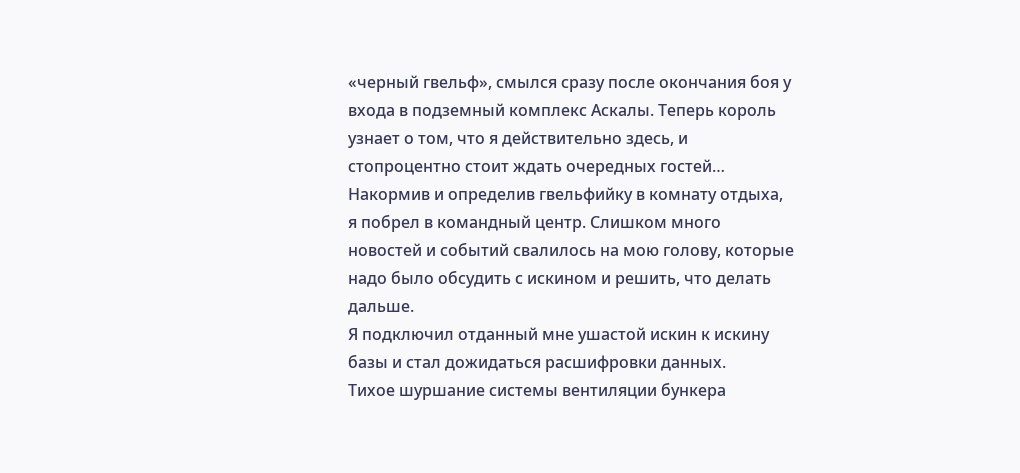«черный гвельф», смылся сразу после окончания боя у входа в подземный комплекс Аскалы. Теперь король узнает о том, что я действительно здесь, и стопроцентно стоит ждать очередных гостей…
Накормив и определив гвельфийку в комнату отдыха, я побрел в командный центр. Слишком много новостей и событий свалилось на мою голову, которые надо было обсудить с искином и решить, что делать дальше.
Я подключил отданный мне ушастой искин к искину базы и стал дожидаться расшифровки данных.
Тихое шуршание системы вентиляции бункера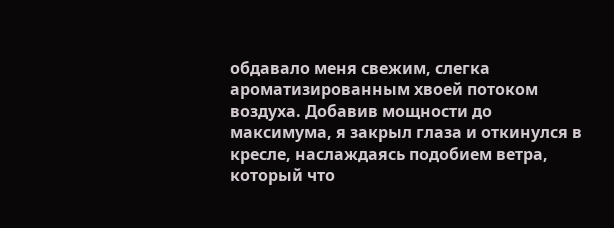обдавало меня свежим, слегка ароматизированным хвоей потоком воздуха. Добавив мощности до максимума, я закрыл глаза и откинулся в кресле, наслаждаясь подобием ветра, который что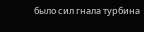было сил гнала турбина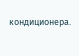кондиционера.